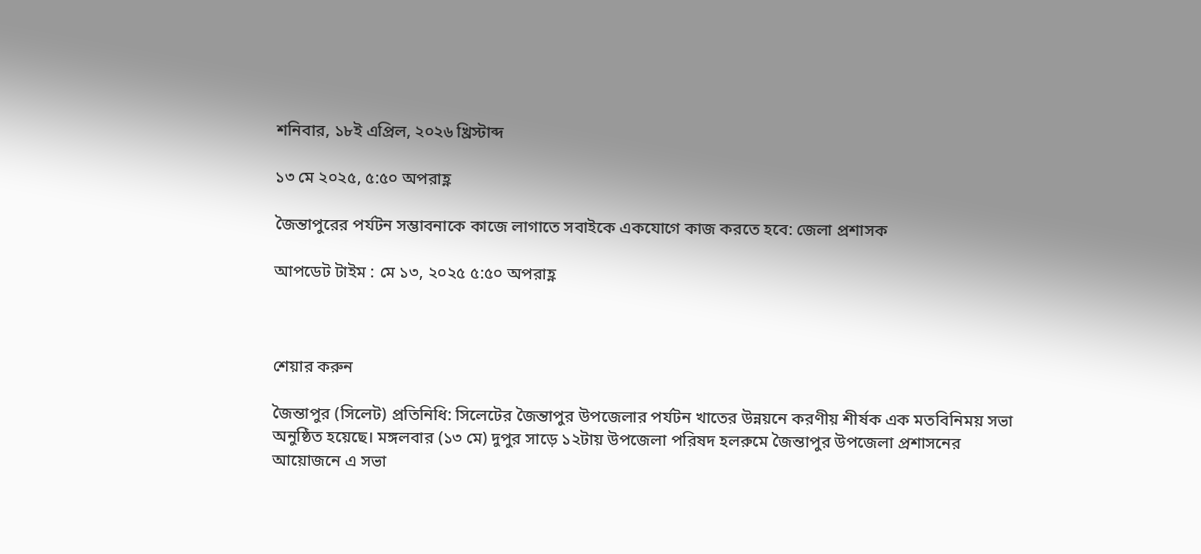শনিবার, ১৮ই এপ্রিল, ২০২৬ খ্রিস্টাব্দ

১৩ মে ২০২৫, ৫:৫০ অপরাহ্ণ

জৈন্তাপুরের পর্যটন সম্ভাবনাকে কাজে লাগাতে সবাইকে একযোগে কাজ করতে হবে: জেলা প্রশাসক

আপডেট টাইম : মে ১৩, ২০২৫ ৫:৫০ অপরাহ্ণ



শেয়ার করুন

জৈন্তাপুর (সিলেট) প্রতিনিধি: সিলেটের জৈন্তাপুর উপজেলার পর্যটন খাতের উন্নয়নে করণীয় শীর্ষক এক মতবিনিময় সভা অনুষ্ঠিত হয়েছে। মঙ্গলবার (১৩ মে) দুপুর সাড়ে ১২টায় উপজেলা পরিষদ হলরুমে জৈন্তাপুর উপজেলা প্রশাসনের আয়োজনে এ সভা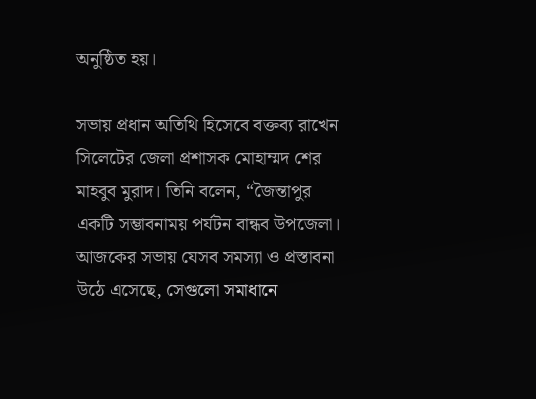অনুষ্ঠিত হয়।

সভায় প্রধান অতিথি হিসেবে বক্তব্য রাখেন সিলেটের জেলা প্রশাসক মোহাম্মদ শের মাহবুব মুরাদ। তিনি বলেন, “জৈন্তাপুর একটি সম্ভাবনাময় পর্যটন বান্ধব উপজেলা। আজকের সভায় যেসব সমস্যা ও প্রস্তাবনা উঠে এসেছে, সেগুলো সমাধানে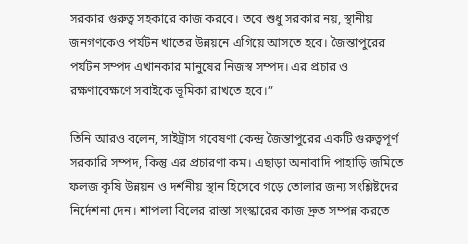সরকার গুরুত্ব সহকারে কাজ করবে। তবে শুধু সরকার নয়, স্থানীয় জনগণকেও পর্যটন খাতের উন্নয়নে এগিয়ে আসতে হবে। জৈন্তাপুরের পর্যটন সম্পদ এখানকার মানুষের নিজস্ব সম্পদ। এর প্রচার ও রক্ষণাবেক্ষণে সবাইকে ভূমিকা রাখতে হবে।”

তিনি আরও বলেন, সাইট্রাস গবেষণা কেন্দ্র জৈন্তাপুরের একটি গুরুত্বপূর্ণ সরকারি সম্পদ, কিন্তু এর প্রচারণা কম। এছাড়া অনাবাদি পাহাড়ি জমিতে ফলজ কৃষি উন্নয়ন ও দর্শনীয় স্থান হিসেবে গড়ে তোলার জন্য সংশ্লিষ্টদের নির্দেশনা দেন। শাপলা বিলের রাস্তা সংস্কারের কাজ দ্রুত সম্পন্ন করতে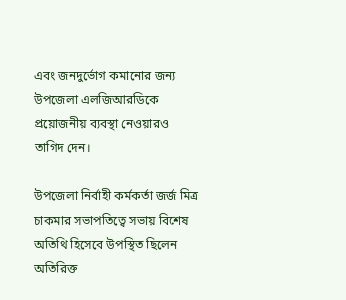এবং জনদুর্ভোগ কমানোর জন্য উপজেলা এলজিআরডিকে প্রয়োজনীয় ব্যবস্থা নেওয়ারও তাগিদ দেন।

উপজেলা নির্বাহী কর্মকর্তা জর্জ মিত্র চাকমার সভাপতিত্বে সভায় বিশেষ অতিথি হিসেবে উপস্থিত ছিলেন অতিরিক্ত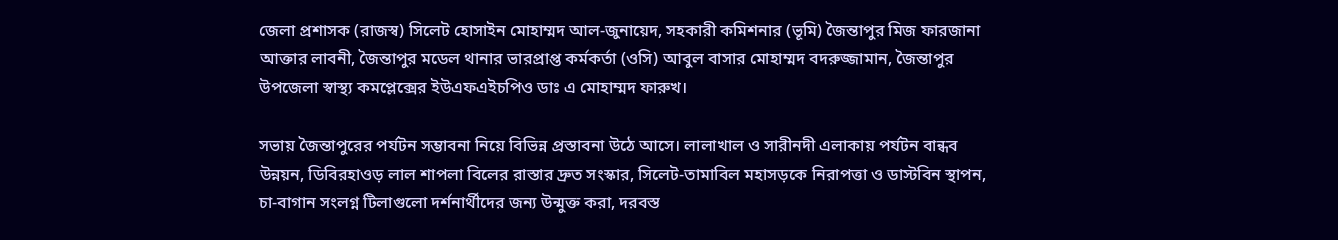জেলা প্রশাসক (রাজস্ব) সিলেট হোসাইন মোহাম্মদ আল-জুনায়েদ, সহকারী কমিশনার (ভূমি) জৈন্তাপুর মিজ ফারজানা আক্তার লাবনী, জৈন্তাপুর মডেল থানার ভারপ্রাপ্ত কর্মকর্তা (ওসি) আবুল বাসার মোহাম্মদ বদরুজ্জামান, জৈন্তাপুর উপজেলা স্বাস্থ্য কমপ্লেক্সের ইউএফএইচপিও ডাঃ এ মোহাম্মদ ফারুখ।

সভায় জৈন্তাপুরের পর্যটন সম্ভাবনা নিয়ে বিভিন্ন প্রস্তাবনা উঠে আসে। লালাখাল ও সারীনদী এলাকায় পর্যটন বান্ধব উন্নয়ন, ডিবিরহাওড় লাল শাপলা বিলের রাস্তার দ্রুত সংস্কার, সিলেট-তামাবিল মহাসড়কে নিরাপত্তা ও ডাস্টবিন স্থাপন, চা-বাগান সংলগ্ন টিলাগুলো দর্শনার্থীদের জন্য উন্মুক্ত করা, দরবস্ত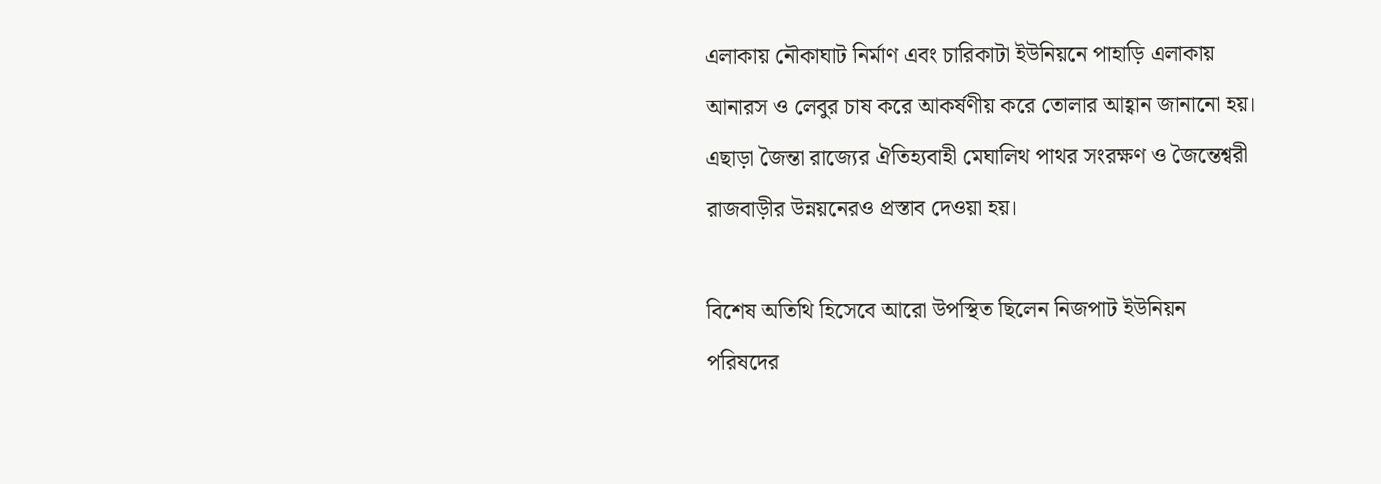এলাকায় নৌকাঘাট নির্মাণ এবং চারিকাটা ইউনিয়নে পাহাড়ি এলাকায় আনারস ও লেবুর চাষ করে আকর্ষণীয় করে তোলার আহ্বান জানানো হয়। এছাড়া জৈন্তা রাজ্যের ঐতিহ্যবাহী মেঘালিথ পাথর সংরক্ষণ ও জৈন্তেশ্বরী রাজবাড়ীর উন্নয়নেরও প্রস্তাব দেওয়া হয়।

বিশেষ অতিথি হিসেবে আরো উপস্থিত ছিলেন নিজপাট ইউনিয়ন পরিষদের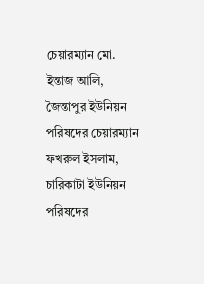চেয়ারম্যান মো. ইন্তাজ আলি, জৈন্তাপুর ইউনিয়ন পরিষদের চেয়ারম্যান ফখরুল ইসলাম, চারিকাটা ইউনিয়ন পরিষদের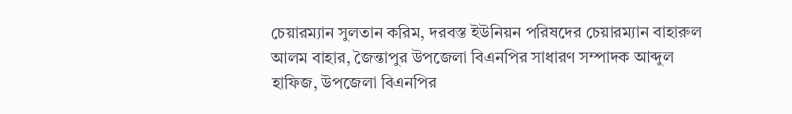চেয়ারম্যান সুলতান করিম, দরবস্ত ইউনিয়ন পরিষদের চেয়ারম্যান বাহারুল আলম বাহার, জৈন্তাপুর উপজেলা বিএনপির সাধারণ সম্পাদক আব্দুল হাফিজ, উপজেলা বিএনপির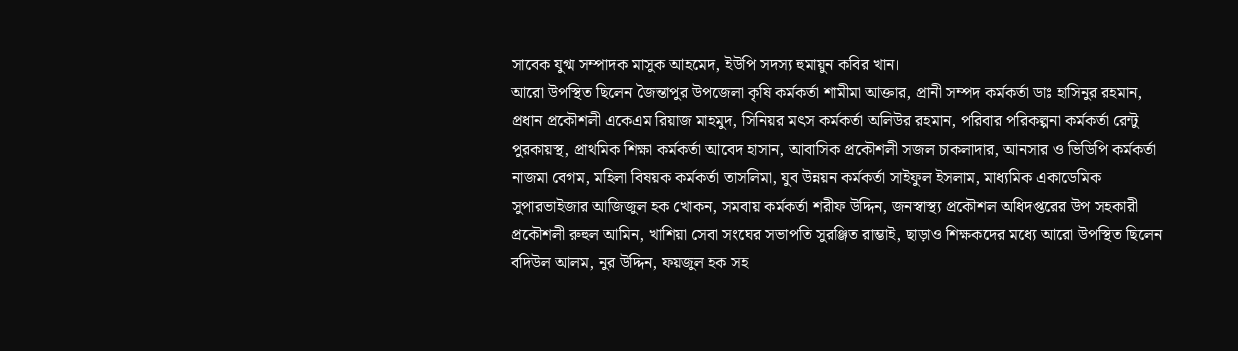সাবেক যুগ্ম সম্পাদক মাসুক আহমেদ, ইউপি সদস্য হুমায়ুন কবির খান।
আরো উপস্থিত ছিলেন জৈন্তাপুর উপজেলা কৃষি কর্মকর্তা শামীমা আক্তার, প্রানী সম্পদ কর্মকর্তা ডাঃ হাসিনুর রহমান, প্রধান প্রকৌশলী একেএম রিয়াজ মাহমুদ, সিনিয়র মৎস কর্মকর্তা অলিউর রহমান, পরিবার পরিকল্পনা কর্মকর্তা রেন্টু পুরকায়স্থ, প্রাথমিক শিক্ষা কর্মকর্তা আবেদ হাসান, আবাসিক প্রকৌশলী সজল চাকলাদার, আনসার ও ভিডিপি কর্মকর্তা নাজমা বেগম, মহিলা বিষয়ক কর্মকর্তা তাসলিমা, যুব উন্নয়ন কর্মকর্তা সাইফুল ইসলাম, মাধ্যমিক একাডেমিক সুপারভাইজার আজিজুল হক খোকন, সমবায় কর্মকর্তা শরীফ উদ্দিন, জনস্বাস্থ্য প্রকৌশল অধিদপ্তরের উপ সহকারী প্রকৌশলী রুহুল আমিন, খাশিয়া সেবা সংঘের সভাপতি সুরঞ্জিত রাম্ভাই, ছাড়াও শিক্ষকদের মধ্যে আরো উপস্থিত ছিলেন বদিউল আলম, নুর উদ্দিন, ফয়জুল হক সহ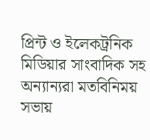প্রিন্ট ও ইলেকট্রনিক মিডিয়ার সাংবাদিক সহ অন্যান্যরা মতবিনিময় সভায়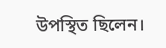উপস্থিত ছিলেন।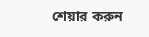শেয়ার করুন